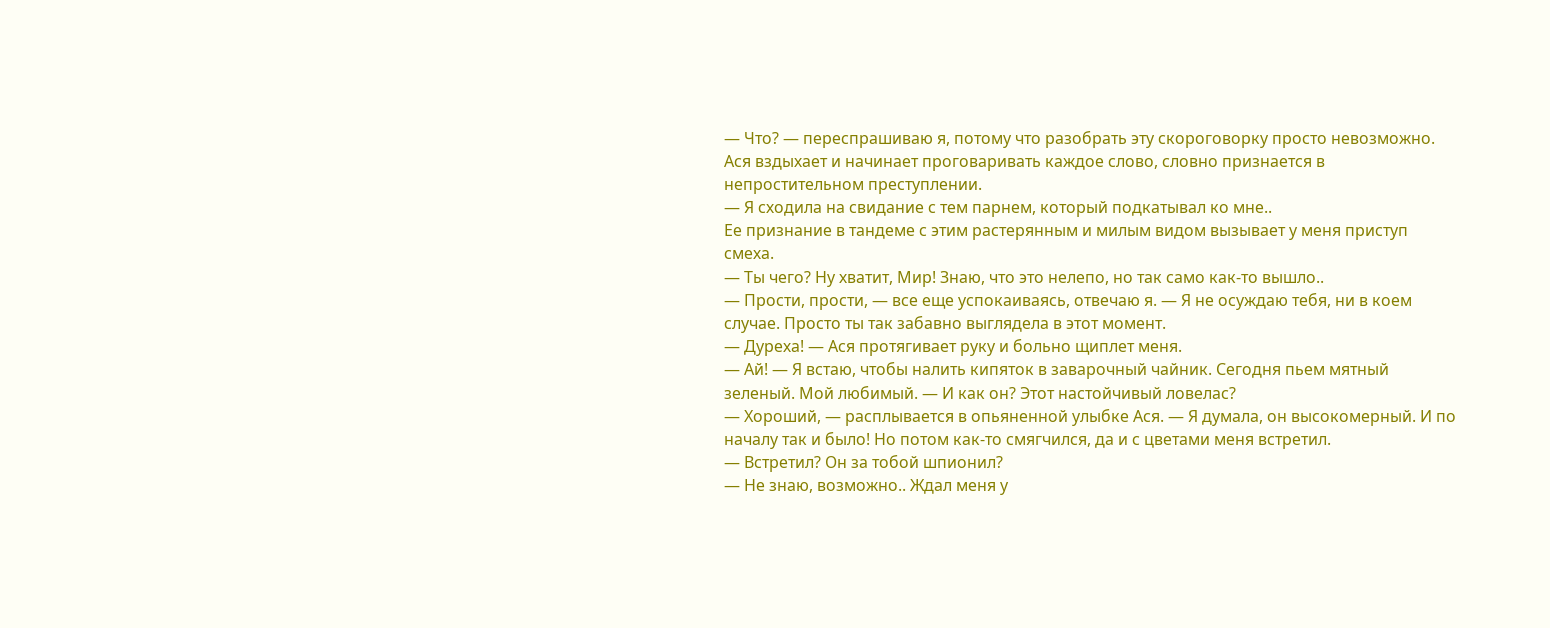— Что? — переспрашиваю я, потому что разобрать эту скороговорку просто невозможно. Ася вздыхает и начинает проговаривать каждое слово, словно признается в непростительном преступлении.
— Я сходила на свидание с тем парнем, который подкатывал ко мне..
Ее признание в тандеме с этим растерянным и милым видом вызывает у меня приступ смеха.
— Ты чего? Ну хватит, Мир! Знаю, что это нелепо, но так само как-то вышло..
— Прости, прости, — все еще успокаиваясь, отвечаю я. — Я не осуждаю тебя, ни в коем случае. Просто ты так забавно выглядела в этот момент.
— Дуреха! — Ася протягивает руку и больно щиплет меня.
— Ай! — Я встаю, чтобы налить кипяток в заварочный чайник. Сегодня пьем мятный зеленый. Мой любимый. — И как он? Этот настойчивый ловелас?
— Хороший, — расплывается в опьяненной улыбке Ася. — Я думала, он высокомерный. И по началу так и было! Но потом как-то смягчился, да и с цветами меня встретил.
— Встретил? Он за тобой шпионил?
— Не знаю, возможно.. Ждал меня у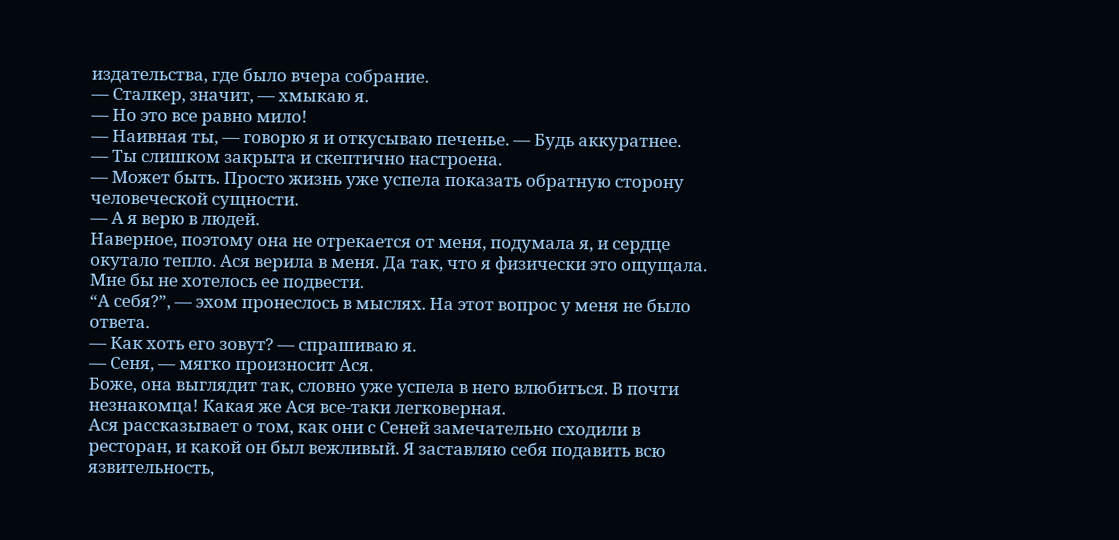издательства, где было вчера собрание.
— Сталкер, значит, — хмыкаю я.
— Но это все равно мило!
— Наивная ты, — говорю я и откусываю печенье. — Будь аккуратнее.
— Ты слишком закрыта и скептично настроена.
— Может быть. Просто жизнь уже успела показать обратную сторону человеческой сущности.
— А я верю в людей.
Наверное, поэтому она не отрекается от меня, подумала я, и сердце окутало тепло. Ася верила в меня. Да так, что я физически это ощущала. Мне бы не хотелось ее подвести.
“А себя?”, — эхом пронеслось в мыслях. На этот вопрос у меня не было ответа.
— Как хоть его зовут? — спрашиваю я.
— Сеня, — мягко произносит Ася.
Боже, она выглядит так, словно уже успела в него влюбиться. В почти незнакомца! Какая же Ася все-таки легковерная.
Ася рассказывает о том, как они с Сеней замечательно сходили в ресторан, и какой он был вежливый. Я заставляю себя подавить всю язвительность,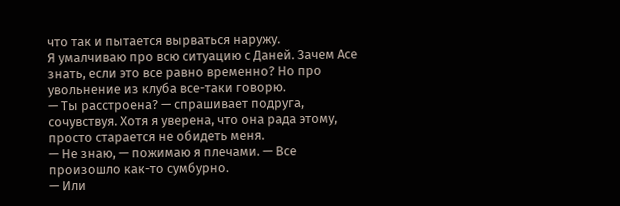что так и пытается вырваться наружу.
Я умалчиваю про всю ситуацию с Даней. Зачем Асе знать, если это все равно временно? Но про увольнение из клуба все-таки говорю.
— Ты расстроена? — спрашивает подруга, сочувствуя. Хотя я уверена, что она рада этому, просто старается не обидеть меня.
— Не знаю, — пожимаю я плечами. — Все произошло как-то сумбурно.
— Или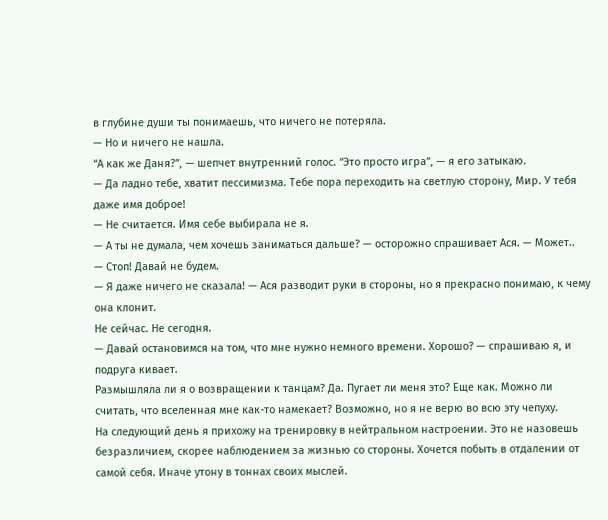в глубине души ты понимаешь, что ничего не потеряла.
— Но и ничего не нашла.
“А как же Даня?”, — шепчет внутренний голос. “Это просто игра”, — я его затыкаю.
— Да ладно тебе, хватит пессимизма. Тебе пора переходить на светлую сторону, Мир. У тебя даже имя доброе!
— Не считается. Имя себе выбирала не я.
— А ты не думала, чем хочешь заниматься дальше? — осторожно спрашивает Ася. — Может..
— Стоп! Давай не будем.
— Я даже ничего не сказала! — Ася разводит руки в стороны, но я прекрасно понимаю, к чему она клонит.
Не сейчас. Не сегодня.
— Давай остановимся на том, что мне нужно немного времени. Хорошо? — спрашиваю я, и подруга кивает.
Размышляла ли я о возвращении к танцам? Да. Пугает ли меня это? Еще как. Можно ли считать, что вселенная мне как-то намекает? Возможно, но я не верю во всю эту чепуху.
На следующий день я прихожу на тренировку в нейтральном настроении. Это не назовешь безразличием, скорее наблюдением за жизнью со стороны. Хочется побыть в отдалении от самой себя. Иначе утону в тоннах своих мыслей.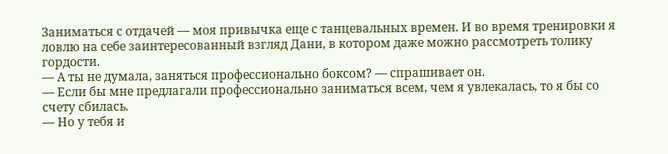Заниматься с отдачей — моя привычка еще с танцевальных времен. И во время тренировки я ловлю на себе заинтересованный взгляд Дани, в котором даже можно рассмотреть толику гордости.
— А ты не думала, заняться профессионально боксом? — спрашивает он.
— Если бы мне предлагали профессионально заниматься всем, чем я увлекалась, то я бы со счету сбилась.
— Но у тебя и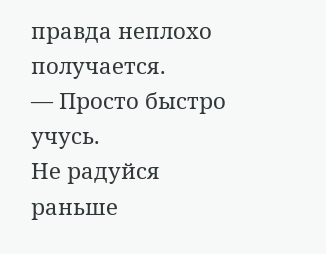правда неплохо получается.
— Просто быстро учусь.
Не радуйся раньше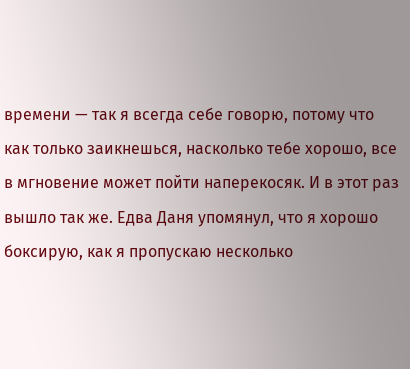времени — так я всегда себе говорю, потому что как только заикнешься, насколько тебе хорошо, все в мгновение может пойти наперекосяк. И в этот раз вышло так же. Едва Даня упомянул, что я хорошо боксирую, как я пропускаю несколько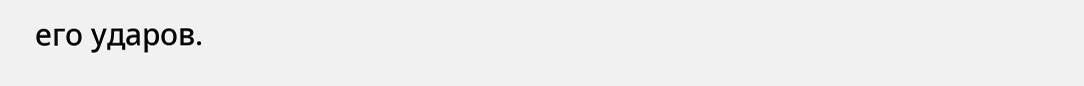его ударов.